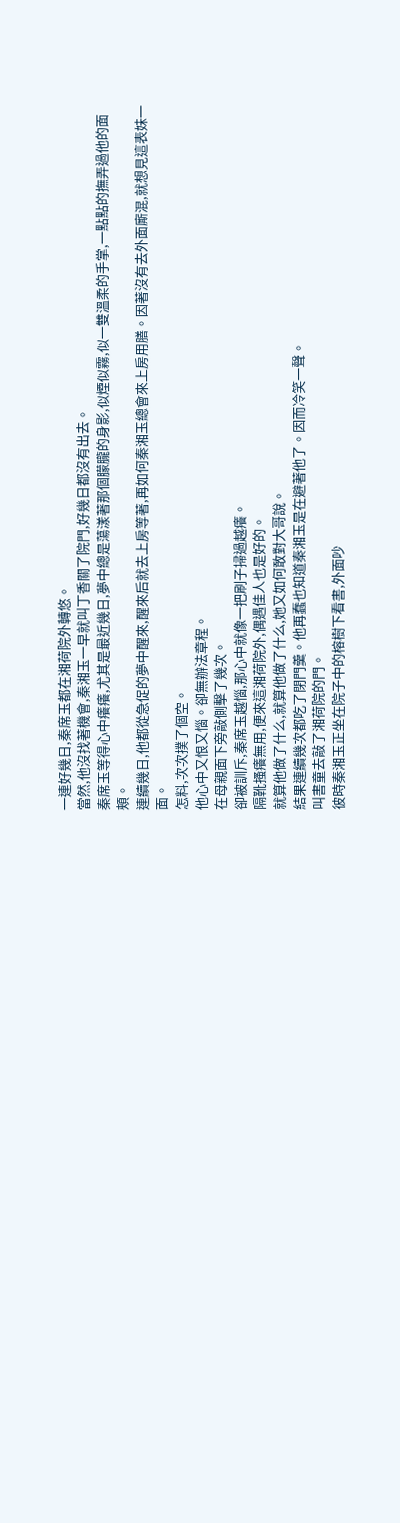一連好幾日,秦席玉都在湘荷院外轉悠。
當然,他沒找著機會,秦湘玉一早就叫丁香關了院門,好幾日都沒有出去。
秦席玉等得心中癢癢,尤其是最近幾日,夢中總是蕩漾著那個朦朧的身影,似煙似霧,似一雙溫柔的手掌,一點點的撫弄過他的面頰。
連續幾日,他都從急促的夢中醒來,醒來后就去上房等著,再如何秦湘玉總會來上房用膳。因著沒有去外面廝混,就想見這表妹一面。
怎料,次次撲了個空。
他心中又恨又惱。卻無辦法章程。
在母親面下旁敲側擊了幾次。
卻被訓斥,秦席玉越惱,那心中就像一把刷子掃過越癢。
隔靴搔癢無用,便來這湘荷院外,偶遇佳人也是好的。
就算他做了什么,就算他做了什么,她又如何敢對大哥說。
結果連續幾次都吃了閉門羹。他再蠢也知道秦湘玉是在避著他了。因而冷笑一聲。
叫書童去敲了湘荷院的門。
彼時秦湘玉正坐在院子中的榕樹下看書,外面吵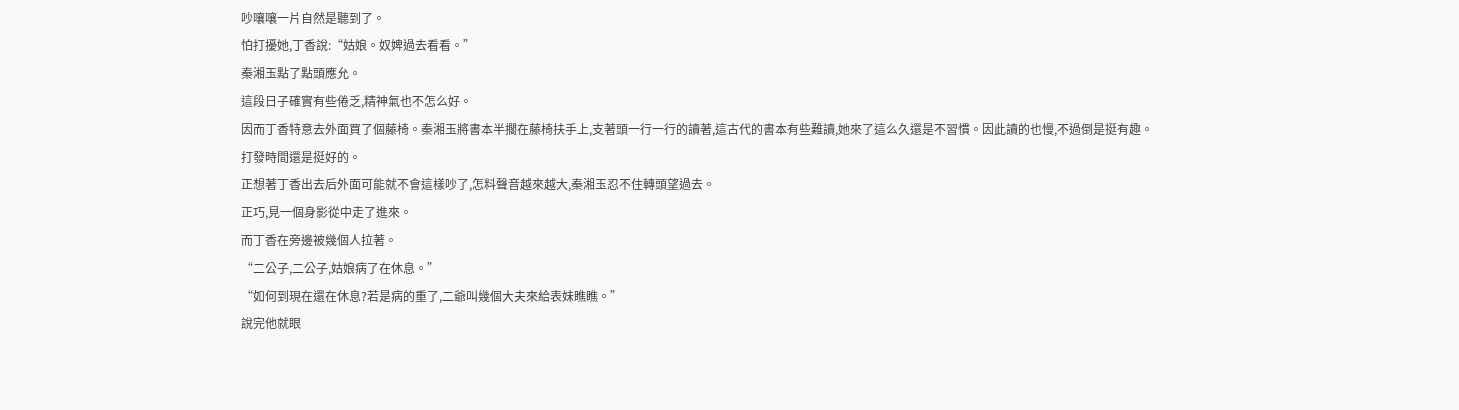吵嚷嚷一片自然是聽到了。
怕打擾她,丁香說:“姑娘。奴婢過去看看。”
秦湘玉點了點頭應允。
這段日子確實有些倦乏,精神氣也不怎么好。
因而丁香特意去外面買了個藤椅。秦湘玉將書本半擱在藤椅扶手上,支著頭一行一行的讀著,這古代的書本有些難讀,她來了這么久還是不習慣。因此讀的也慢,不過倒是挺有趣。
打發時間還是挺好的。
正想著丁香出去后外面可能就不會這樣吵了,怎料聲音越來越大,秦湘玉忍不住轉頭望過去。
正巧,見一個身影從中走了進來。
而丁香在旁邊被幾個人拉著。
“二公子,二公子,姑娘病了在休息。”
“如何到現在還在休息?若是病的重了,二爺叫幾個大夫來給表妹瞧瞧。”
說完他就眼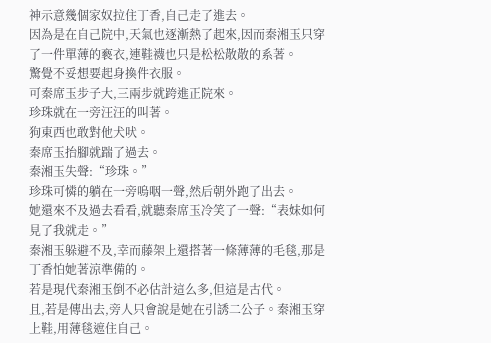神示意幾個家奴拉住丁香,自己走了進去。
因為是在自己院中,天氣也逐漸熱了起來,因而秦湘玉只穿了一件單薄的褻衣,連鞋襪也只是松松散散的系著。
驚覺不妥想要起身換件衣服。
可秦席玉步子大,三兩步就跨進正院來。
珍珠就在一旁汪汪的叫著。
狗東西也敢對他犬吠。
秦席玉抬腳就踹了過去。
秦湘玉失聲:“珍珠。”
珍珠可憐的躺在一旁嗚咽一聲,然后朝外跑了出去。
她還來不及過去看看,就聽秦席玉冷笑了一聲:“表妹如何見了我就走。”
秦湘玉躲避不及,幸而藤架上還搭著一條薄薄的毛毯,那是丁香怕她著涼準備的。
若是現代秦湘玉倒不必估計這么多,但這是古代。
且,若是傳出去,旁人只會說是她在引誘二公子。秦湘玉穿上鞋,用薄毯遮住自己。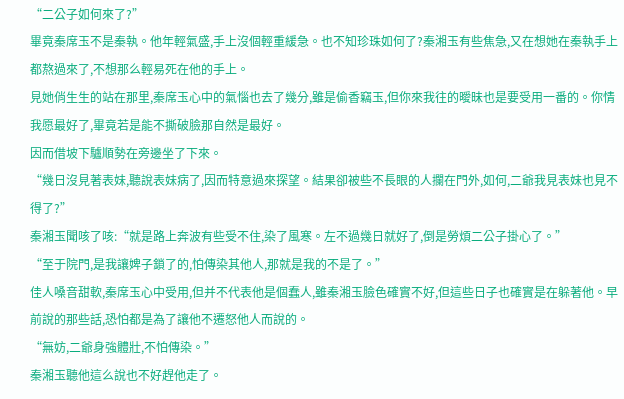“二公子如何來了?”
畢竟秦席玉不是秦執。他年輕氣盛,手上沒個輕重緩急。也不知珍珠如何了?秦湘玉有些焦急,又在想她在秦執手上都熬過來了,不想那么輕易死在他的手上。
見她俏生生的站在那里,秦席玉心中的氣惱也去了幾分,雖是偷香竊玉,但你來我往的曖昧也是要受用一番的。你情我愿最好了,畢竟若是能不撕破臉那自然是最好。
因而借坡下驢順勢在旁邊坐了下來。
“幾日沒見著表妹,聽說表妹病了,因而特意過來探望。結果卻被些不長眼的人攔在門外,如何,二爺我見表妹也見不得了?”
秦湘玉聞咳了咳:“就是路上奔波有些受不住,染了風寒。左不過幾日就好了,倒是勞煩二公子掛心了。”
“至于院門,是我讓婢子鎖了的,怕傳染其他人,那就是我的不是了。”
佳人嗓音甜軟,秦席玉心中受用,但并不代表他是個蠢人,雖秦湘玉臉色確實不好,但這些日子也確實是在躲著他。早前說的那些話,恐怕都是為了讓他不遷怒他人而說的。
“無妨,二爺身強體壯,不怕傳染。”
秦湘玉聽他這么說也不好趕他走了。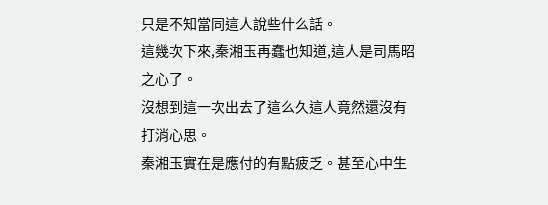只是不知當同這人說些什么話。
這幾次下來,秦湘玉再蠢也知道,這人是司馬昭之心了。
沒想到這一次出去了這么久這人竟然還沒有打消心思。
秦湘玉實在是應付的有點疲乏。甚至心中生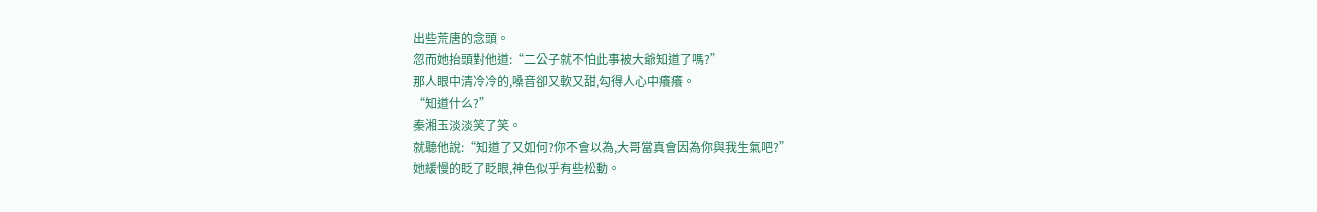出些荒唐的念頭。
忽而她抬頭對他道:“二公子就不怕此事被大爺知道了嗎?”
那人眼中清冷冷的,嗓音卻又軟又甜,勾得人心中癢癢。
“知道什么?”
秦湘玉淡淡笑了笑。
就聽他說:“知道了又如何?你不會以為,大哥當真會因為你與我生氣吧?”
她緩慢的眨了眨眼,神色似乎有些松動。